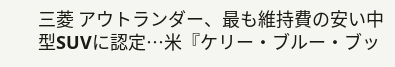三菱 アウトランダー、最も維持費の安い中型SUVに認定…米『ケリー・ブルー・ブッ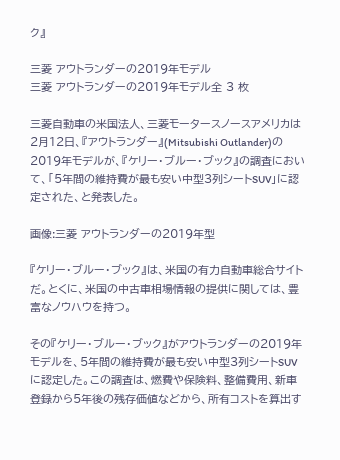ク』

三菱 アウトランダーの2019年モデル
三菱 アウトランダーの2019年モデル全 3 枚

三菱自動車の米国法人、三菱モータースノースアメリカは2月12日、『アウトランダー』(Mitsubishi Outlander)の2019年モデルが、『ケリー・ブルー・ブック』の調査において、「5年間の維持費が最も安い中型3列シートSUV」に認定された、と発表した。

画像:三菱 アウトランダーの2019年型

『ケリー・ブルー・ブック』は、米国の有力自動車総合サイトだ。とくに、米国の中古車相場情報の提供に関しては、豊富なノウハウを持つ。

その『ケリー・ブルー・ブック』がアウトランダーの2019年モデルを、5年間の維持費が最も安い中型3列シートSUVに認定した。この調査は、燃費や保険料、整備費用、新車登録から5年後の残存価値などから、所有コストを算出す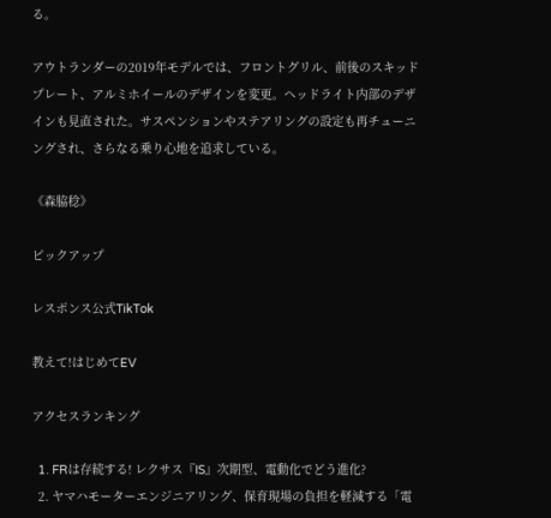る。

アウトランダーの2019年モデルでは、フロントグリル、前後のスキッドプレート、アルミホイールのデザインを変更。ヘッドライト内部のデザインも見直された。サスペンションやステアリングの設定も再チューニングされ、さらなる乗り心地を追求している。

《森脇稔》

ピックアップ

レスポンス公式TikTok

教えて!はじめてEV

アクセスランキング

  1. FRは存続する! レクサス『IS』次期型、電動化でどう進化?
  2. ヤマハモーターエンジニアリング、保育現場の負担を軽減する「電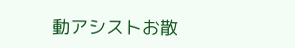動アシストお散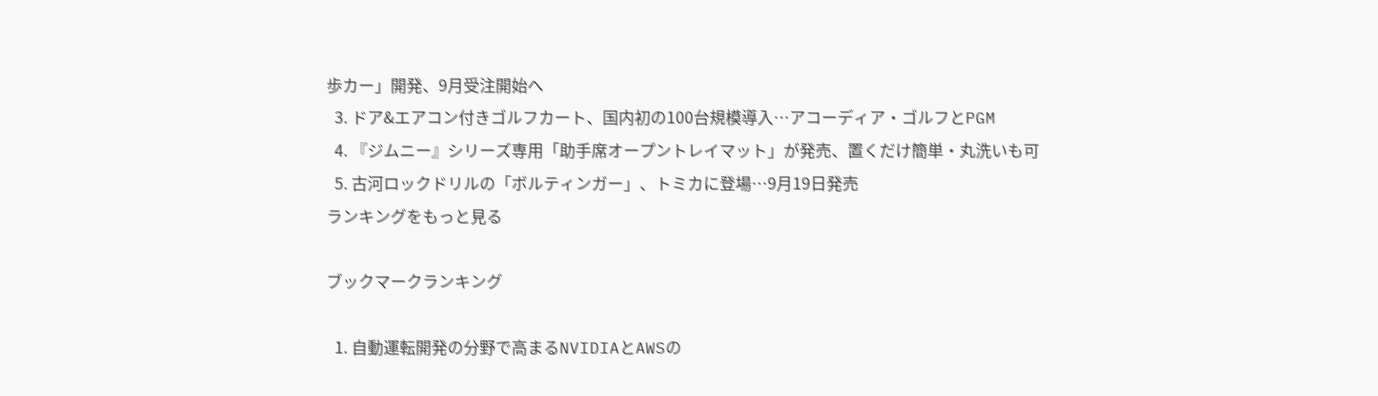歩カー」開発、9月受注開始へ
  3. ドア&エアコン付きゴルフカート、国内初の100台規模導入…アコーディア・ゴルフとPGM
  4. 『ジムニー』シリーズ専用「助手席オープントレイマット」が発売、置くだけ簡単・丸洗いも可
  5. 古河ロックドリルの「ボルティンガー」、トミカに登場…9月19日発売
ランキングをもっと見る

ブックマークランキング

  1. 自動運転開発の分野で高まるNVIDIAとAWSの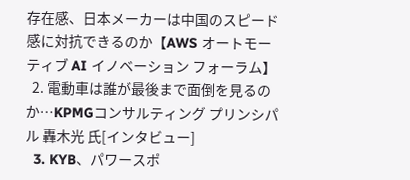存在感、日本メーカーは中国のスピード感に対抗できるのか【AWS オートモーティブ AI イノベーション フォーラム】
  2. 電動車は誰が最後まで面倒を見るのか…KPMGコンサルティング プリンシパル 轟木光 氏[インタビュー]
  3. KYB、パワースポ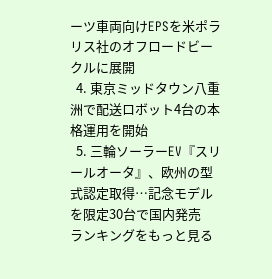ーツ車両向けEPSを米ポラリス社のオフロードビークルに展開
  4. 東京ミッドタウン八重洲で配送ロボット4台の本格運用を開始
  5. 三輪ソーラーEV『スリールオータ』、欧州の型式認定取得…記念モデルを限定30台で国内発売
ランキングをもっと見る